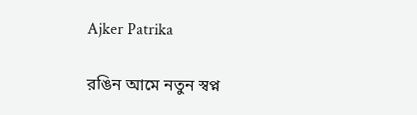Ajker Patrika

রঙিন আমে নতুন স্বপ্ন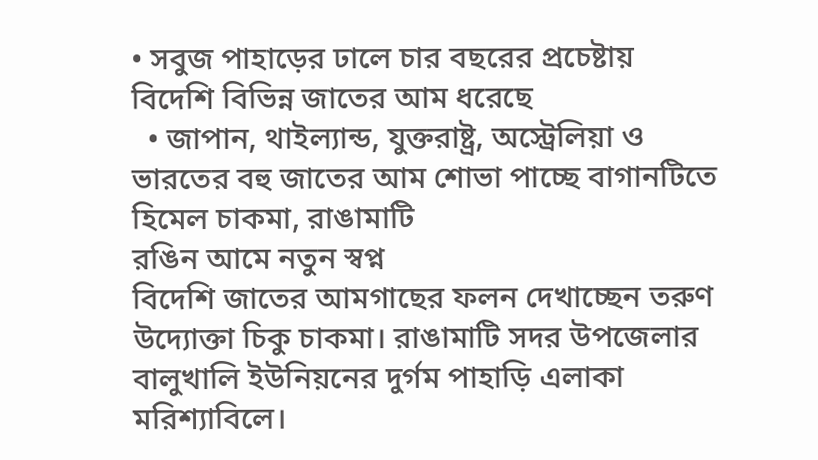• সবুজ পাহাড়ের ঢালে চার বছরের প্রচেষ্টায় বিদেশি বিভিন্ন জাতের আম ধরেছে
  • জাপান, থাইল্যান্ড, যুক্তরাষ্ট্র, অস্ট্রেলিয়া ও ভারতের বহু জাতের আম শোভা পাচ্ছে বাগানটিতে
হিমেল চাকমা, রাঙামাটি
রঙিন আমে নতুন স্বপ্ন
বিদেশি জাতের আমগাছের ফলন দেখাচ্ছেন তরুণ উদ্যোক্তা চিকু চাকমা। রাঙামাটি সদর উপজেলার বালুখালি ইউনিয়নের দুর্গম পাহাড়ি এলাকা মরিশ্যাবিলে।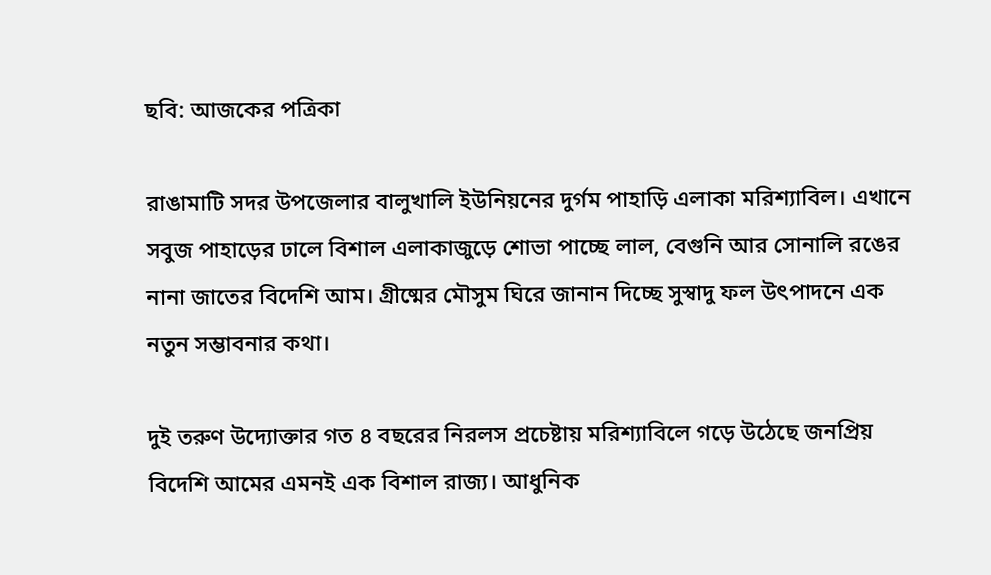ছবি: আজকের পত্রিকা

রাঙামাটি সদর উপজেলার বালুখালি ইউনিয়নের দুর্গম পাহাড়ি এলাকা মরিশ্যাবিল। এখানে সবুজ পাহাড়ের ঢালে বিশাল এলাকাজুড়ে শোভা পাচ্ছে লাল, বেগুনি আর সোনালি রঙের নানা জাতের বিদেশি আম। গ্রীষ্মের মৌসুম ঘিরে জানান দিচ্ছে সুস্বাদু ফল উৎপাদনে এক নতুন সম্ভাবনার কথা।

দুই তরুণ উদ্যোক্তার গত ৪ বছরের নিরলস প্রচেষ্টায় মরিশ্যাবিলে গড়ে উঠেছে জনপ্রিয় বিদেশি আমের এমনই এক বিশাল রাজ্য। আধুনিক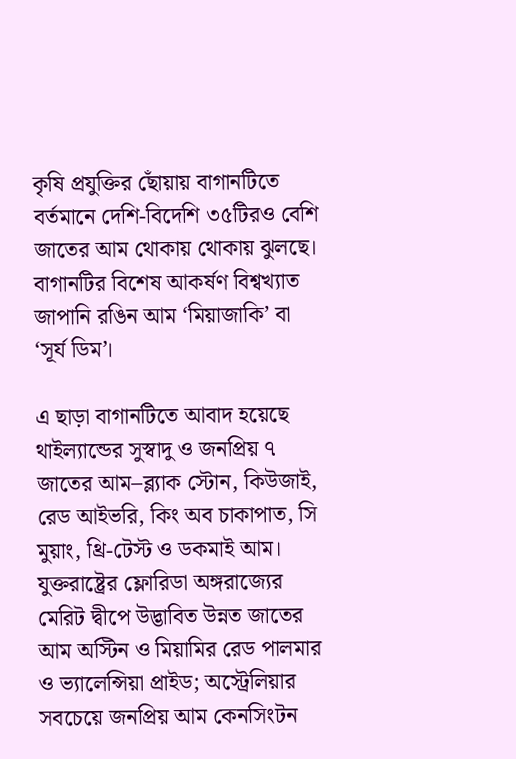কৃষি প্রযুক্তির ছোঁয়ায় বাগানটিতে বর্তমানে দেশি-বিদেশি ৩৫টিরও বেশি জাতের আম থোকায় থোকায় ঝুলছে। বাগানটির বিশেষ আকর্ষণ বিশ্বখ্যাত জাপানি রঙিন আম ‘মিয়াজাকি’ বা ‘সূর্য ডিম’।

এ ছাড়া বাগানটিতে আবাদ হয়েছে থাইল্যান্ডের সুস্বাদু ও জনপ্রিয় ৭ জাতের আম–ব্ল্যাক স্টোন, কিউজাই, রেড আইভরি, কিং অব চাকাপাত, সি মুয়াং, থ্রি-টেস্ট ও ডকমাই আম। যুক্তরাষ্ট্রের ফ্লোরিডা অঙ্গরাজ্যের মেরিট দ্বীপে উদ্ভাবিত উন্নত জাতের আম অস্টিন ও মিয়ামির রেড পালমার ও ভ্যালেন্সিয়া প্রাইড; অস্ট্রেলিয়ার সবচেয়ে জনপ্রিয় আম কেনসিংটন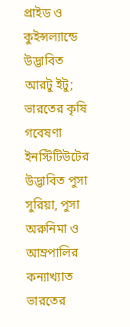প্রাইড ও কুইন্সল্যান্ডে উদ্ভাবিত আরটু ইটু; ভারতের কৃষি গবেষণা ইনস্টিটিউটের উদ্ভাবিত পুসা সুরিয়া, পুসা অরুনিমা ও আম্রপালির কন্যাখ্যাত ভারতের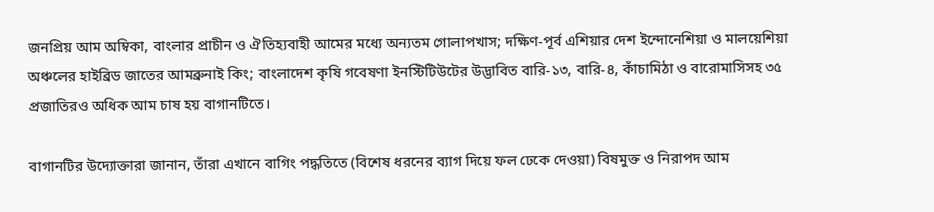জনপ্রিয় আম অম্বিকা, বাংলার প্রাচীন ও ঐতিহ্যবাহী আমের মধ্যে অন্যতম গোলাপখাস; দক্ষিণ-পূর্ব এশিয়ার দেশ ইন্দোনেশিয়া ও মালয়েশিয়া অঞ্চলের হাইব্রিড জাতের আমব্রুনাই কিং; বাংলাদেশ কৃষি গবেষণা ইনস্টিটিউটের উদ্ভাবিত বারি-১৩, বারি-৪, কাঁচামিঠা ও বারোমাসিসহ ৩৫ প্রজাতিরও অধিক আম চাষ হয় বাগানটিতে।

বাগানটির উদ্যোক্তারা জানান, তাঁরা এখানে বাগিং পদ্ধতিতে (বিশেষ ধরনের ব্যাগ দিয়ে ফল ঢেকে দেওয়া) বিষমুক্ত ও নিরাপদ আম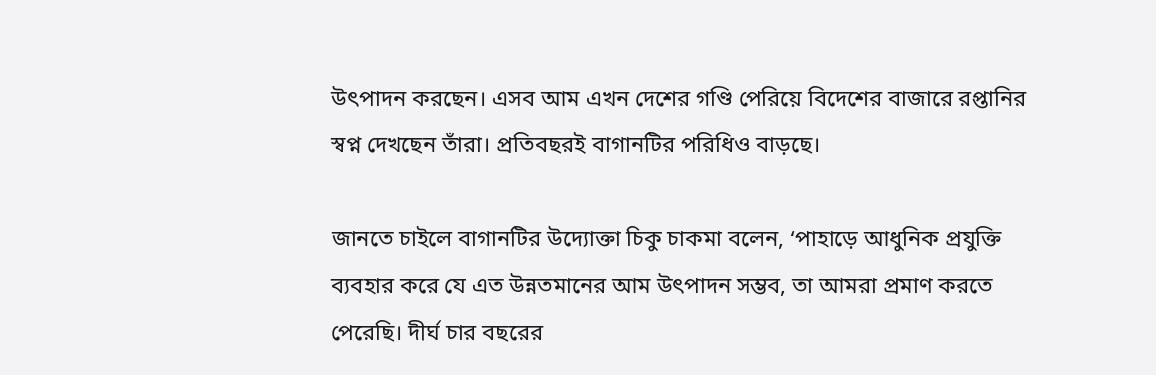উৎপাদন করছেন। এসব আম এখন দেশের গণ্ডি পেরিয়ে বিদেশের বাজারে রপ্তানির স্বপ্ন দেখছেন তাঁরা। প্রতিবছরই বাগানটির পরিধিও বাড়ছে।

জানতে চাইলে বাগানটির উদ্যোক্তা চিকু চাকমা বলেন, ‘পাহাড়ে আধুনিক প্রযুক্তি ব্যবহার করে যে এত উন্নতমানের আম উৎপাদন সম্ভব, তা আমরা প্রমাণ করতে পেরেছি। দীর্ঘ চার বছরের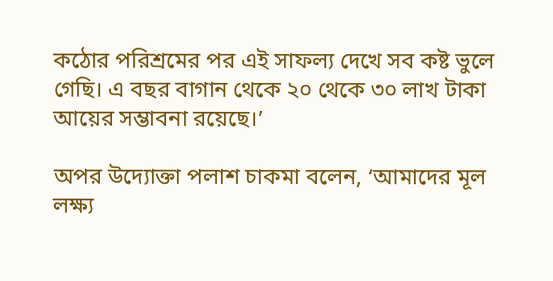কঠোর পরিশ্রমের পর এই সাফল্য দেখে সব কষ্ট ভুলে গেছি। এ বছর বাগান থেকে ২০ থেকে ৩০ লাখ টাকা আয়ের সম্ভাবনা রয়েছে।’

অপর উদ্যোক্তা পলাশ চাকমা বলেন, ‘আমাদের মূল লক্ষ্য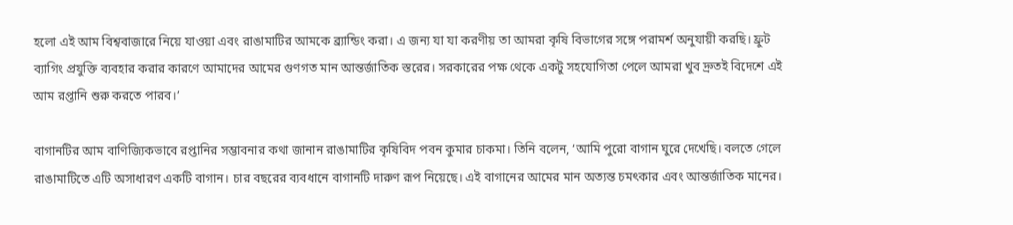হলো এই আম বিশ্ববাজারে নিয়ে যাওয়া এবং রাঙামাটির আমকে ব্র্যান্ডিং করা। এ জন্য যা যা করণীয় তা আমরা কৃষি বিভাগের সঙ্গে পরামর্শ অনুযায়ী করছি। ফ্রুট ব্যাগিং প্রযুক্তি ব্যবহার করার কারণে আমাদের আমের গুণগত মান আন্তর্জাতিক স্তরের। সরকারের পক্ষ থেকে একটু সহযোগিতা পেলে আমরা খুব দ্রুতই বিদেশে এই আম রপ্তানি শুরু করতে পারব।’

বাগানটির আম বাণিজ্যিকভাবে রপ্তানির সম্ভাবনার কথা জানান রাঙামাটির কৃষিবিদ পবন কুমার চাকমা। তিনি বলেন, ‘আমি পুরো বাগান ঘুরে দেখেছি। বলতে গেলে রাঙামাটিতে এটি অসাধারণ একটি বাগান। চার বছরের ব্যবধানে বাগানটি দারুণ রূপ নিয়েছে। এই বাগানের আমের মান অত্যন্ত চমৎকার এবং আন্তর্জাতিক মানের।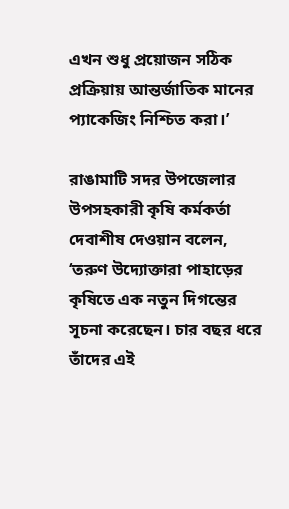এখন শুধু প্রয়োজন সঠিক প্রক্রিয়ায় আন্তর্জাতিক মানের প্যাকেজিং নিশ্চিত করা।’

রাঙামাটি সদর উপজেলার উপসহকারী কৃষি কর্মকর্তা দেবাশীষ দেওয়ান বলেন, ‘তরুণ উদ্যোক্তারা পাহাড়ের কৃষিতে এক নতুন দিগন্তের সূচনা করেছেন। চার বছর ধরে তাঁদের এই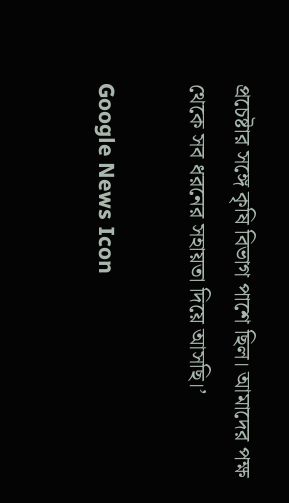প্রচেষ্টার সঙ্গে কৃষি বিভাগ পাশে ছিল। আমাদের পক্ষ থেকে সব ধরনের সহায়তা দিয়ে আসছি।’

Google News Icon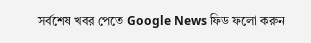সর্বশেষ খবর পেতে Google News ফিড ফলো করুন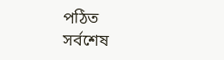পঠিত
সর্বশেষ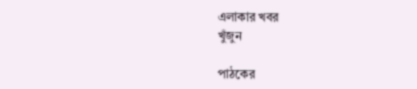এলাকার খবর
খুঁজুন

পাঠকের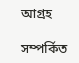আগ্রহ

সম্পর্কিত